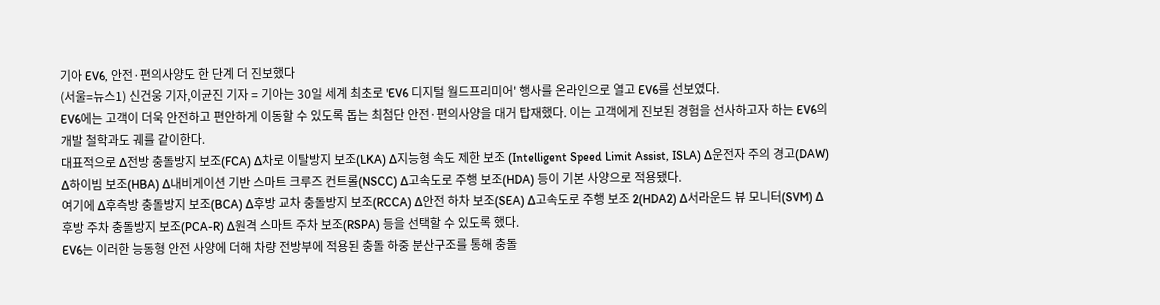기아 EV6, 안전·편의사양도 한 단계 더 진보했다
(서울=뉴스1) 신건웅 기자,이균진 기자 = 기아는 30일 세계 최초로 'EV6 디지털 월드프리미어' 행사를 온라인으로 열고 EV6를 선보였다.
EV6에는 고객이 더욱 안전하고 편안하게 이동할 수 있도록 돕는 최첨단 안전·편의사양을 대거 탑재했다. 이는 고객에게 진보된 경험을 선사하고자 하는 EV6의 개발 철학과도 궤를 같이한다.
대표적으로 Δ전방 충돌방지 보조(FCA) Δ차로 이탈방지 보조(LKA) Δ지능형 속도 제한 보조 (Intelligent Speed Limit Assist, ISLA) Δ운전자 주의 경고(DAW) Δ하이빔 보조(HBA) Δ내비게이션 기반 스마트 크루즈 컨트롤(NSCC) Δ고속도로 주행 보조(HDA) 등이 기본 사양으로 적용됐다.
여기에 Δ후측방 충돌방지 보조(BCA) Δ후방 교차 충돌방지 보조(RCCA) Δ안전 하차 보조(SEA) Δ고속도로 주행 보조 2(HDA2) Δ서라운드 뷰 모니터(SVM) Δ후방 주차 충돌방지 보조(PCA-R) Δ원격 스마트 주차 보조(RSPA) 등을 선택할 수 있도록 했다.
EV6는 이러한 능동형 안전 사양에 더해 차량 전방부에 적용된 충돌 하중 분산구조를 통해 충돌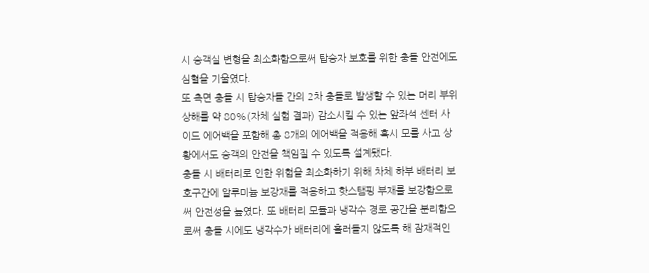시 승객실 변형을 최소화함으로써 탑승자 보호를 위한 충돌 안전에도 심혈을 기울였다.
또 측면 충돌 시 탑승자들 간의 2차 충돌로 발생할 수 있는 머리 부위 상해를 약 80%(자체 실험 결과) 감소시킬 수 있는 앞좌석 센터 사이드 에어백을 포함해 총 8개의 에어백을 적용해 혹시 모를 사고 상황에서도 승객의 안전을 책임질 수 있도록 설계됐다.
충돌 시 배터리로 인한 위험을 최소화하기 위해 차체 하부 배터리 보호구간에 알루미늄 보강재를 적용하고 핫스탬핑 부재를 보강함으로써 안전성을 높였다. 또 배터리 모듈과 냉각수 경로 공간을 분리함으로써 충돌 시에도 냉각수가 배터리에 흘러들지 않도록 해 잠재적인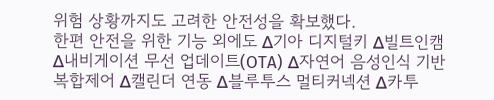위험 상황까지도 고려한 안전성을 확보했다.
한편 안전을 위한 기능 외에도 Δ기아 디지털키 Δ빌트인캠 Δ내비게이션 무선 업데이트(OTA) Δ자연어 음성인식 기반 복합제어 Δ캘린더 연동 Δ블루투스 멀티커넥션 Δ카투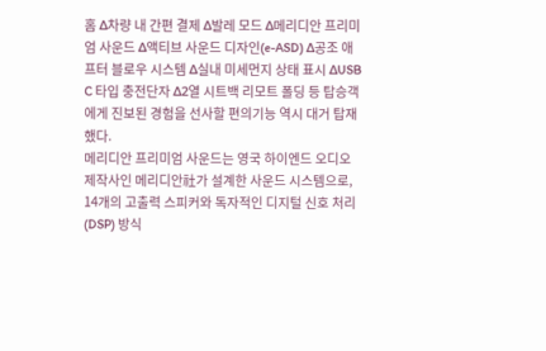홈 Δ차량 내 간편 결제 Δ발레 모드 Δ메리디안 프리미엄 사운드 Δ액티브 사운드 디자인(e-ASD) Δ공조 애프터 블로우 시스템 Δ실내 미세먼지 상태 표시 ΔUSB C 타입 충전단자 Δ2열 시트백 리모트 폴딩 등 탑승객에게 진보된 경험을 선사할 편의기능 역시 대거 탑재했다.
메리디안 프리미엄 사운드는 영국 하이엔드 오디오 제작사인 메리디안社가 설계한 사운드 시스템으로, 14개의 고출력 스피커와 독자적인 디지털 신호 처리(DSP) 방식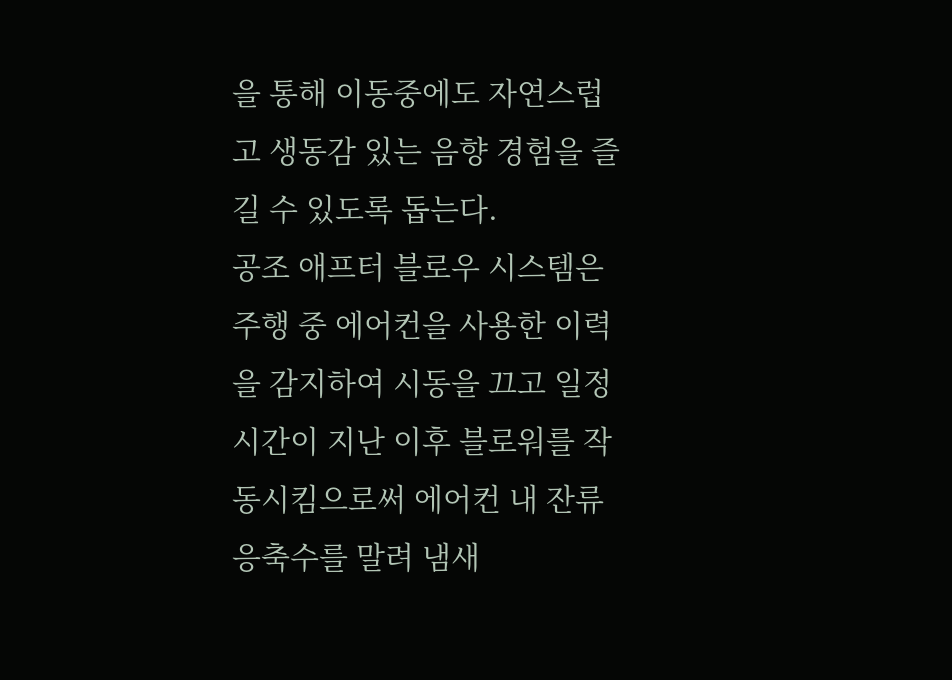을 통해 이동중에도 자연스럽고 생동감 있는 음향 경험을 즐길 수 있도록 돕는다.
공조 애프터 블로우 시스템은 주행 중 에어컨을 사용한 이력을 감지하여 시동을 끄고 일정 시간이 지난 이후 블로워를 작동시킴으로써 에어컨 내 잔류 응축수를 말려 냄새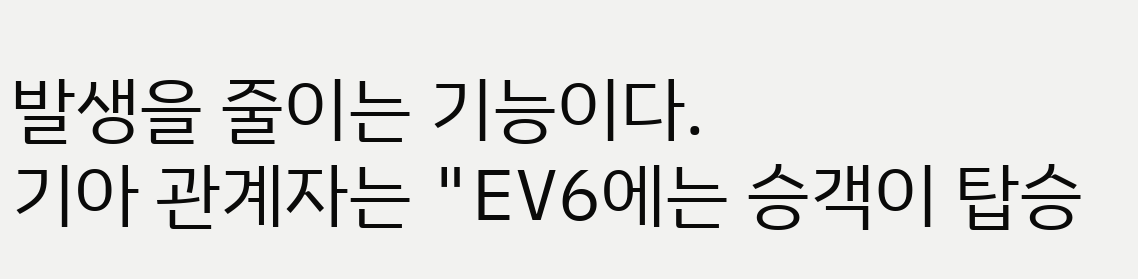발생을 줄이는 기능이다.
기아 관계자는 "EV6에는 승객이 탑승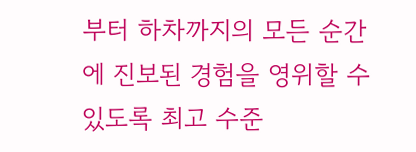부터 하차까지의 모든 순간에 진보된 경험을 영위할 수 있도록 최고 수준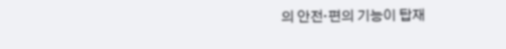의 안전·편의 기능이 탑재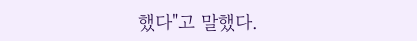했다"고 말했다.